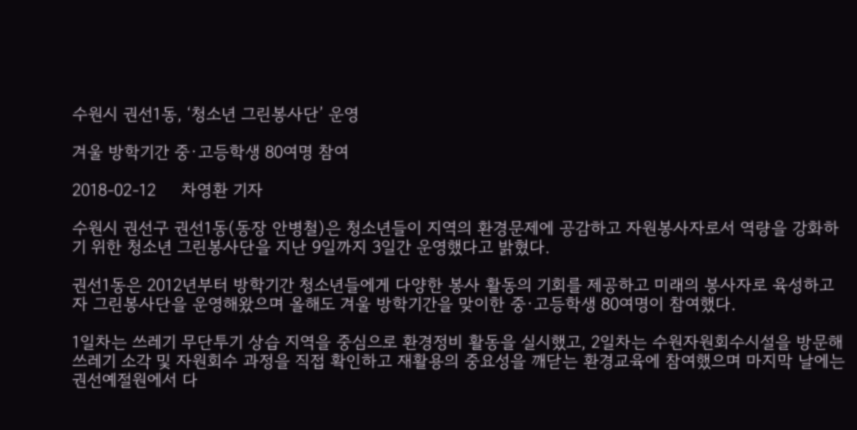수원시 권선1동, ‘청소년 그린봉사단’ 운영

겨울 방학기간 중·고등학생 80여명 참여

2018-02-12     차영환 기자

수원시 권선구 권선1동(동장 안병철)은 청소년들이 지역의 환경문제에 공감하고 자원봉사자로서 역량을 강화하기 위한 청소년 그린봉사단을 지난 9일까지 3일간 운영했다고 밝혔다.

권선1동은 2012년부터 방학기간 청소년들에게 다양한 봉사 활동의 기회를 제공하고 미래의 봉사자로 육성하고자 그린봉사단을 운영해왔으며 올해도 겨울 방학기간을 맞이한 중·고등학생 80여명이 참여했다.

1일차는 쓰레기 무단투기 상습 지역을 중심으로 환경정비 활동을 실시했고, 2일차는 수원자원회수시설을 방문해 쓰레기 소각 및 자원회수 과정을 직접 확인하고 재활용의 중요성을 깨닫는 환경교육에 참여했으며 마지막 날에는 권선예절원에서 다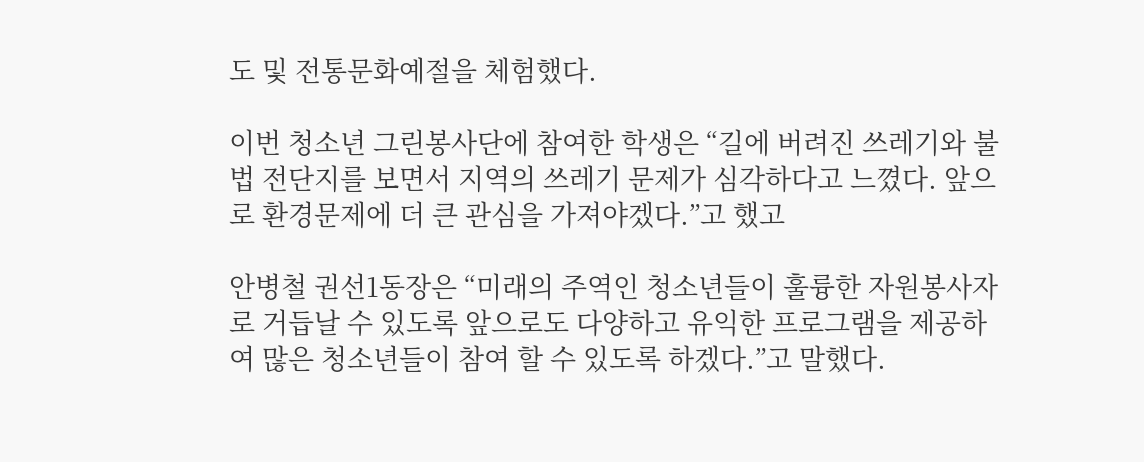도 및 전통문화예절을 체험했다.

이번 청소년 그린봉사단에 참여한 학생은 “길에 버려진 쓰레기와 불법 전단지를 보면서 지역의 쓰레기 문제가 심각하다고 느꼈다. 앞으로 환경문제에 더 큰 관심을 가져야겠다.”고 했고

안병철 권선1동장은 “미래의 주역인 청소년들이 훌륭한 자원봉사자로 거듭날 수 있도록 앞으로도 다양하고 유익한 프로그램을 제공하여 많은 청소년들이 참여 할 수 있도록 하겠다.”고 말했다.